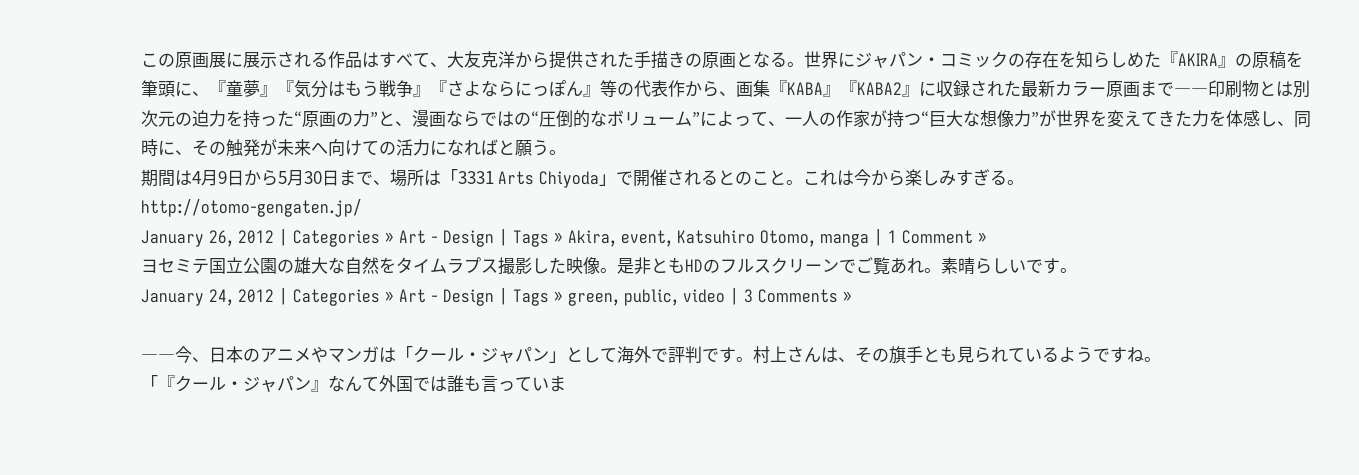この原画展に展示される作品はすべて、大友克洋から提供された手描きの原画となる。世界にジャパン・コミックの存在を知らしめた『AKIRA』の原稿を筆頭に、『童夢』『気分はもう戦争』『さよならにっぽん』等の代表作から、画集『KABA』『KABA2』に収録された最新カラー原画まで――印刷物とは別次元の迫力を持った“原画の力”と、漫画ならではの“圧倒的なボリューム”によって、一人の作家が持つ“巨大な想像力”が世界を変えてきた力を体感し、同時に、その触発が未来へ向けての活力になればと願う。
期間は4月9日から5月30日まで、場所は「3331 Arts Chiyoda」で開催されるとのこと。これは今から楽しみすぎる。
http://otomo-gengaten.jp/
January 26, 2012 | Categories » Art - Design | Tags » Akira, event, Katsuhiro Otomo, manga | 1 Comment »
ヨセミテ国立公園の雄大な自然をタイムラプス撮影した映像。是非ともHDのフルスクリーンでご覧あれ。素晴らしいです。
January 24, 2012 | Categories » Art - Design | Tags » green, public, video | 3 Comments »

――今、日本のアニメやマンガは「クール・ジャパン」として海外で評判です。村上さんは、その旗手とも見られているようですね。
「『クール・ジャパン』なんて外国では誰も言っていま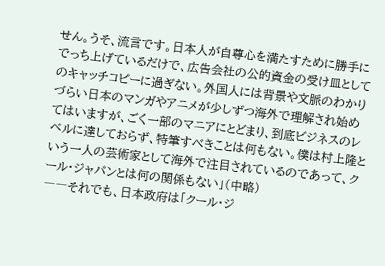せん。うそ、流言です。日本人が自尊心を満たすために勝手にでっち上げているだけで、広告会社の公的資金の受け皿としてのキャッチコピーに過ぎない。外国人には背景や文脈のわかりづらい日本のマンガやアニメが少しずつ海外で理解され始めてはいますが、ごく一部のマニアにとどまり、到底ビジネスのレベルに達しておらず、特筆すべきことは何もない。僕は村上隆という一人の芸術家として海外で注目されているのであって、クール・ジャパンとは何の関係もない」(中略)
――それでも、日本政府は「クール・ジ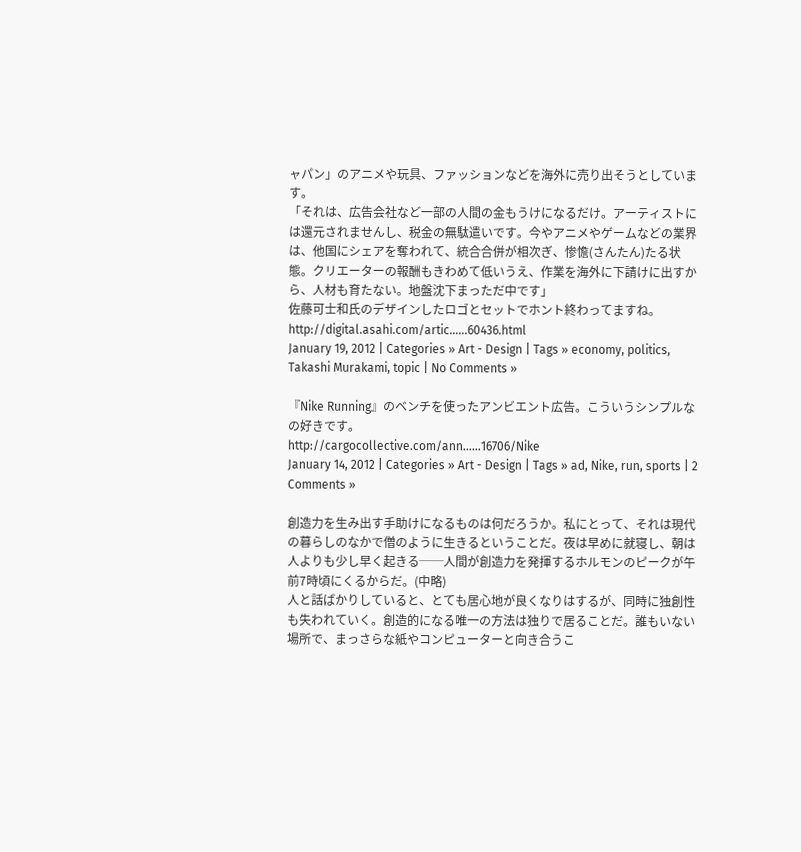ャパン」のアニメや玩具、ファッションなどを海外に売り出そうとしています。
「それは、広告会社など一部の人間の金もうけになるだけ。アーティストには還元されませんし、税金の無駄遣いです。今やアニメやゲームなどの業界は、他国にシェアを奪われて、統合合併が相次ぎ、惨憺(さんたん)たる状態。クリエーターの報酬もきわめて低いうえ、作業を海外に下請けに出すから、人材も育たない。地盤沈下まっただ中です」
佐藤可士和氏のデザインしたロゴとセットでホント終わってますね。
http://digital.asahi.com/artic……60436.html
January 19, 2012 | Categories » Art - Design | Tags » economy, politics, Takashi Murakami, topic | No Comments »

『Nike Running』のベンチを使ったアンビエント広告。こういうシンプルなの好きです。
http://cargocollective.com/ann……16706/Nike
January 14, 2012 | Categories » Art - Design | Tags » ad, Nike, run, sports | 2 Comments »

創造力を生み出す手助けになるものは何だろうか。私にとって、それは現代の暮らしのなかで僧のように生きるということだ。夜は早めに就寝し、朝は人よりも少し早く起きる──人間が創造力を発揮するホルモンのピークが午前7時頃にくるからだ。(中略)
人と話ばかりしていると、とても居心地が良くなりはするが、同時に独創性も失われていく。創造的になる唯一の方法は独りで居ることだ。誰もいない場所で、まっさらな紙やコンピューターと向き合うこ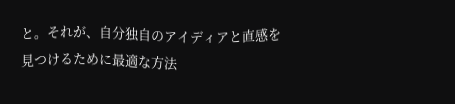と。それが、自分独自のアイディアと直感を見つけるために最適な方法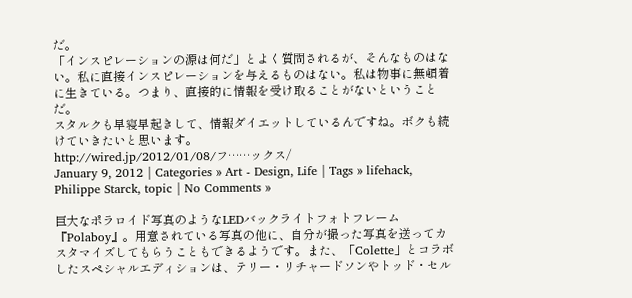だ。
「インスピレーションの源は何だ」とよく質問されるが、そんなものはない。私に直接インスピレーションを与えるものはない。私は物事に無頓着に生きている。つまり、直接的に情報を受け取ることがないということだ。
スタルクも早寝早起きして、情報ダイエットしているんですね。ボクも続けていきたいと思います。
http://wired.jp/2012/01/08/フ……ックス/
January 9, 2012 | Categories » Art - Design, Life | Tags » lifehack, Philippe Starck, topic | No Comments »

巨大なポラロイド写真のようなLEDバックライトフォトフレーム『Polaboy』。用意されている写真の他に、自分が撮った写真を送ってカスタマイズしてもらうこともできるようです。また、「Colette」とコラボしたスペシャルエディションは、テリー・リチャードソンやトッド・セル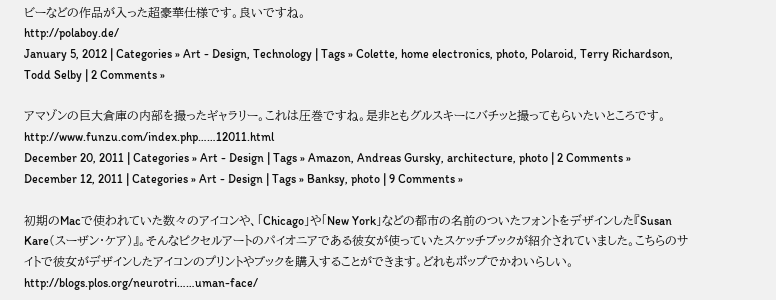ビーなどの作品が入った超豪華仕様です。良いですね。
http://polaboy.de/
January 5, 2012 | Categories » Art - Design, Technology | Tags » Colette, home electronics, photo, Polaroid, Terry Richardson, Todd Selby | 2 Comments »

アマゾンの巨大倉庫の内部を撮ったギャラリー。これは圧巻ですね。是非ともグルスキーにバチッと撮ってもらいたいところです。
http://www.funzu.com/index.php……12011.html
December 20, 2011 | Categories » Art - Design | Tags » Amazon, Andreas Gursky, architecture, photo | 2 Comments »
December 12, 2011 | Categories » Art - Design | Tags » Banksy, photo | 9 Comments »

初期のMacで使われていた数々のアイコンや、「Chicago」や「New York」などの都市の名前のついたフォントをデザインした『Susan Kare(スーザン・ケア)』。そんなピクセルアートのパイオニアである彼女が使っていたスケッチブックが紹介されていました。こちらのサイトで彼女がデザインしたアイコンのプリントやブックを購入することができます。どれもポップでかわいらしい。
http://blogs.plos.org/neurotri……uman-face/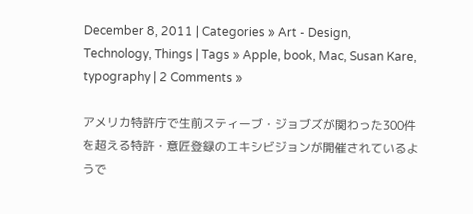December 8, 2011 | Categories » Art - Design, Technology, Things | Tags » Apple, book, Mac, Susan Kare, typography | 2 Comments »

アメリカ特許庁で生前スティーブ・ジョブズが関わった300件を超える特許・意匠登録のエキシビジョンが開催されているようで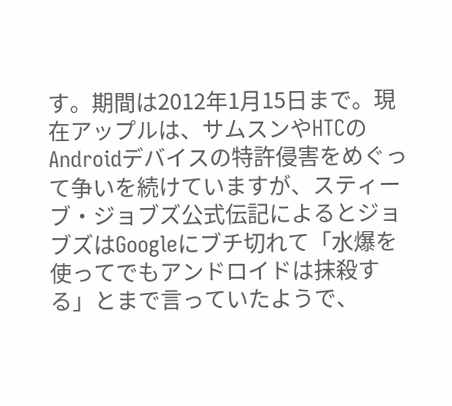す。期間は2012年1月15日まで。現在アップルは、サムスンやHTCのAndroidデバイスの特許侵害をめぐって争いを続けていますが、スティーブ・ジョブズ公式伝記によるとジョブズはGoogleにブチ切れて「水爆を使ってでもアンドロイドは抹殺する」とまで言っていたようで、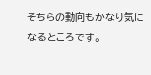そちらの動向もかなり気になるところです。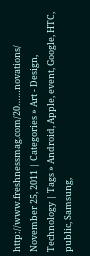http://www.freshnessmag.com/20……novations/
November 25, 2011 | Categories » Art - Design, Technology | Tags » Android, Apple, event, Google, HTC, public, Samsung,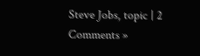Steve Jobs, topic | 2 Comments »